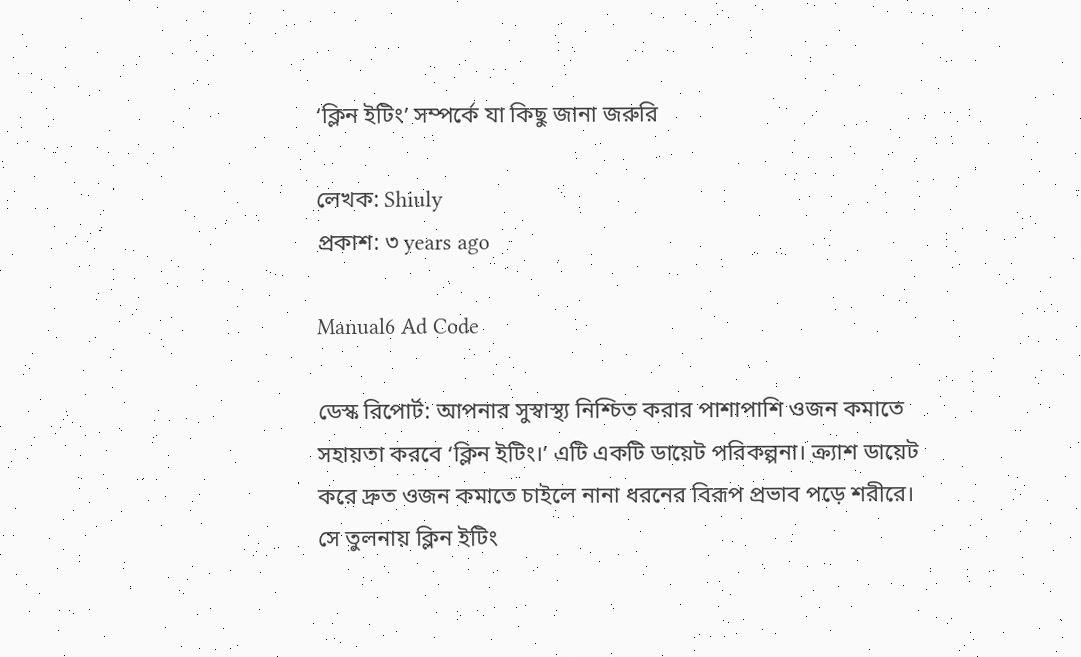‘ক্লিন ইটিং’ সম্পর্কে যা কিছু জানা জরুরি

লেখক: Shiuly
প্রকাশ: ৩ years ago

Manual6 Ad Code

ডেস্ক রিপোর্ট: আপনার সুস্বাস্থ্য নিশ্চিত করার পাশাপাশি ওজন কমাতে সহায়তা করবে ‘ক্লিন ইটিং।’ এটি একটি ডায়েট পরিকল্পনা। ক্র্যাশ ডায়েট করে দ্রুত ওজন কমাতে চাইলে নানা ধরনের বিরূপ প্রভাব পড়ে শরীরে। সে তুলনায় ক্লিন ইটিং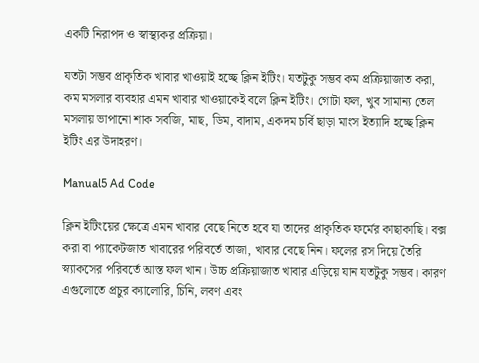একটি নিরাপদ ও স্বাস্থ্যকর প্রক্রিয়া।

যতটা সম্ভব প্রাকৃতিক খাবার খাওয়াই হচ্ছে ক্লিন ইটিং। যতটুকু সম্ভব কম প্রক্রিয়াজাত করা, কম মসলার ব্যবহার এমন খাবার খাওয়াকেই বলে ক্লিন ইটিং। গোটা ফল, খুব সামান্য তেল মসলায় ভাপানো শাক সবজি, মাছ, ডিম, বাদাম, একদম চর্বি ছাড়া মাংস ইত্যাদি হচ্ছে ক্লিন ইটিং এর উদাহরণ।

Manual5 Ad Code

ক্লিন ইটিংয়ের ক্ষেত্রে এমন খাবার বেছে নিতে হবে যা তাদের প্রাকৃতিক ফর্মের কাছাকাছি। বক্স করা বা প্যাকেটজাত খাবারের পরিবর্তে তাজা, খাবার বেছে নিন। ফলের রস দিয়ে তৈরি স্ন্যাকসের পরিবর্তে আস্ত ফল খান। উচ্চ প্রক্রিয়াজাত খাবার এড়িয়ে যান যতটুকু সম্ভব। কারণ এগুলোতে প্রচুর ক্যালোরি, চিনি, লবণ এবং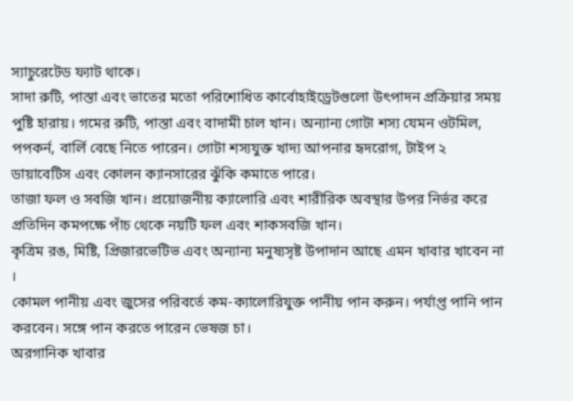স্যাচুরেটেড ফ্যাট থাকে।
সাদা রুটি, পাস্তা এবং ভাতের মতো পরিশোধিত কার্বোহাইড্রেটগুলো উৎপাদন প্রক্রিয়ার সময় পুষ্টি হারায়। গমের রুটি, পাস্তা এবং বাদামী চাল খান। অন্যান্য গোটা শস্য যেমন ওটমিল, পপকর্ন, বার্লি বেছে নিতে পারেন। গোটা শস্যযুক্ত খাদ্য আপনার হৃদরোগ, টাইপ ২ ডায়াবেটিস এবং কোলন ক্যানসারের ঝুঁকি কমাতে পারে।
তাজা ফল ও সবজি খান। প্রয়োজনীয় ক্যালোরি এবং শারীরিক অবস্থার উপর নির্ভর করে প্রতিদিন কমপক্ষে পাঁচ থেকে নয়টি ফল এবং শাকসবজি খান।
কৃত্রিম রঙ, মিষ্টি, প্রিজারভেটিভ এবং অন্যান্য মনুষ্যসৃষ্ট উপাদান আছে এমন খাবার খাবেন না ।
কোমল পানীয় এবং জুসের পরিবর্তে কম-ক্যালোরিযুক্ত পানীয় পান করুন। পর্যাপ্ত পানি পান করবেন। সঙ্গে পান করতে পারেন ভেষজ চা।
অরগানিক খাবার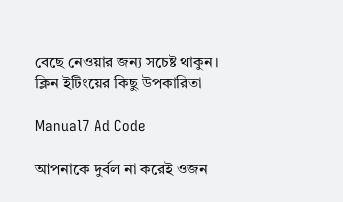বেছে নেওয়ার জন্য সচেষ্ট থাকুন।
ক্লিন ইটিংয়ের কিছু উপকারিতা

Manual7 Ad Code

আপনাকে দুর্বল না করেই ওজন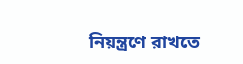নিয়ন্ত্রণে রাখতে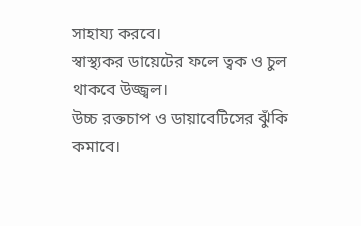সাহায্য করবে।
স্বাস্থ্যকর ডায়েটের ফলে ত্বক ও চুল থাকবে উজ্জ্বল।
উচ্চ রক্তচাপ ও ডায়াবেটিসের ঝুঁকি কমাবে।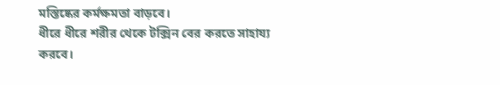মস্তিষ্কের কর্মক্ষমতা বাড়বে।
ধীরে ধীরে শরীর থেকে টক্সিন বের করতে সাহায্য করবে।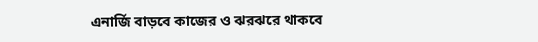এনার্জি বাড়বে কাজের ও ঝরঝরে থাকবে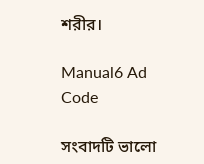শরীর।

Manual6 Ad Code

সংবাদটি ভালো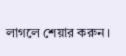লাগলে শেয়ার করুন।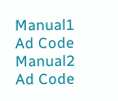Manual1 Ad Code
Manual2 Ad Code